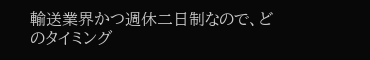輸送業界かつ週休二日制なので、どのタイミング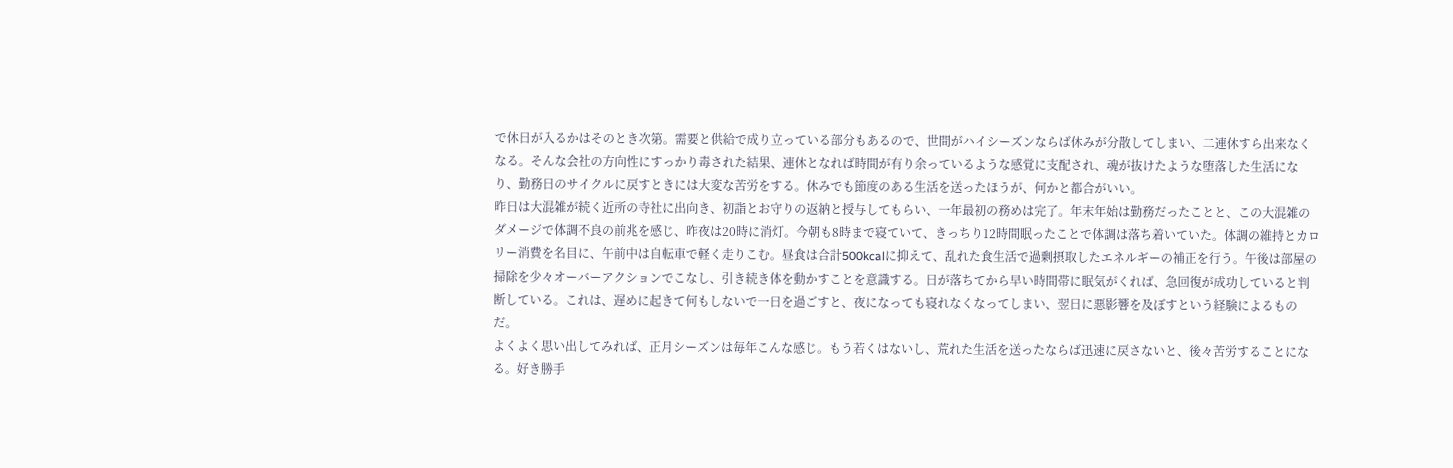で休日が入るかはそのとき次第。需要と供給で成り立っている部分もあるので、世間がハイシーズンならば休みが分散してしまい、二連休すら出来なくなる。そんな会社の方向性にすっかり毒された結果、連休となれば時間が有り余っているような感覚に支配され、魂が抜けたような堕落した生活になり、勤務日のサイクルに戻すときには大変な苦労をする。休みでも節度のある生活を送ったほうが、何かと都合がいい。
昨日は大混雑が続く近所の寺社に出向き、初詣とお守りの返納と授与してもらい、一年最初の務めは完了。年末年始は勤務だったことと、この大混雑のダメージで体調不良の前兆を感じ、昨夜は20時に消灯。今朝も8時まで寝ていて、きっちり12時間眠ったことで体調は落ち着いていた。体調の維持とカロリー消費を名目に、午前中は自転車で軽く走りこむ。昼食は合計500kcalに抑えて、乱れた食生活で過剰摂取したエネルギーの補正を行う。午後は部屋の掃除を少々オーバーアクションでこなし、引き続き体を動かすことを意識する。日が落ちてから早い時間帯に眠気がくれば、急回復が成功していると判断している。これは、遅めに起きて何もしないで一日を過ごすと、夜になっても寝れなくなってしまい、翌日に悪影響を及ぼすという経験によるものだ。
よくよく思い出してみれば、正月シーズンは毎年こんな感じ。もう若くはないし、荒れた生活を送ったならば迅速に戻さないと、後々苦労することになる。好き勝手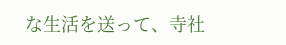な生活を送って、寺社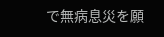で無病息災を願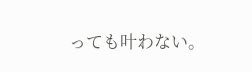っても叶わない。